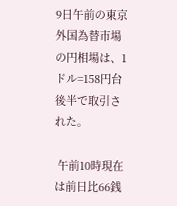9日午前の東京外国為替市場の円相場は、1ドル=158円台後半で取引された。

 午前10時現在は前日比66銭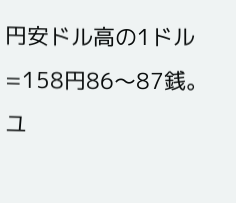円安ドル高の1ドル=158円86〜87銭。ユ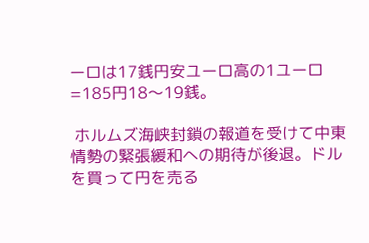ーロは17銭円安ユーロ高の1ユーロ=185円18〜19銭。

 ホルムズ海峡封鎖の報道を受けて中東情勢の緊張緩和への期待が後退。ドルを買って円を売る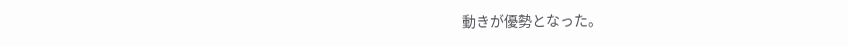動きが優勢となった。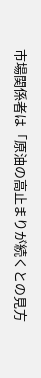市場関係者は「原油の高止まりが続くとの見方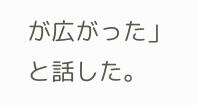が広がった」と話した。